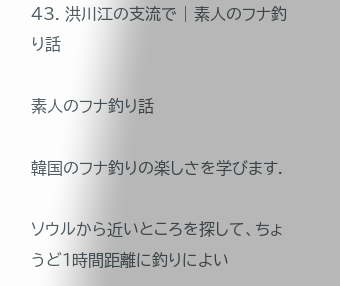43. 洪川江の支流で | 素人のフナ釣り話

素人のフナ釣り話

韓国のフナ釣りの楽しさを学びます.

ソウルから近いところを探して、ちょうど1時間距離に釣りによい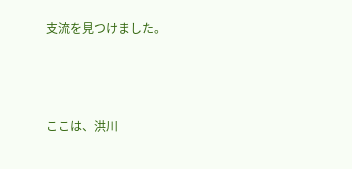支流を見つけました。



ここは、洪川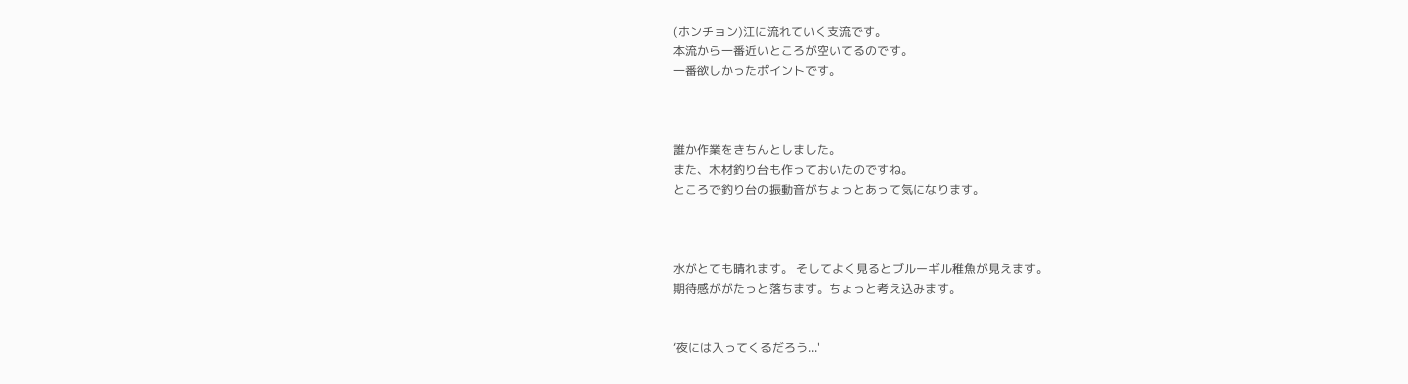(ホンチョン)江に流れていく支流です。
本流から一番近いところが空いてるのです。
一番欲しかったポイントです。



誰か作業をきちんとしました。
また、木材釣り台も作っておいたのですね。
ところで釣り台の振動音がちょっとあって気になります。



水がとても晴れます。 そしてよく見るとブルーギル稚魚が見えます。
期待感ががたっと落ちます。ちょっと考え込みます。


‘夜には入ってくるだろう...'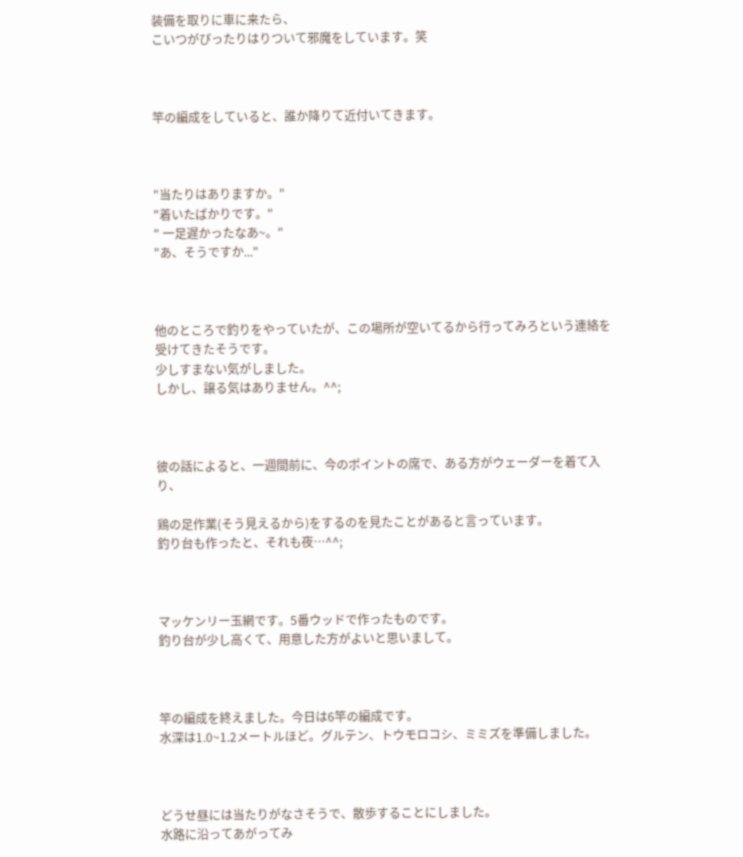装備を取りに車に来たら、
こいつがぴったりはりついて邪魔をしています。笑



竿の編成をしていると、誰か降りて近付いてきます。



"当たりはありますか。"
"着いたばかりです。"
" 一足遅かったなあ~。"
"あ、そうですか..."



他のところで釣りをやっていたが、この場所が空いてるから行ってみろという連絡を受けてきたそうです。
少しすまない気がしました。
しかし、譲る気はありません。^^;



彼の話によると、一週間前に、今のポイントの席で、ある方がウェーダーを着て入り、

鶏の足作業(そう見えるから)をするのを見たことがあると言っています。
釣り台も作ったと、それも夜…^^;



マッケンリー玉網です。5番ウッドで作ったものです。
釣り台が少し高くて、用意した方がよいと思いまして。



竿の編成を終えました。今日は6竿の編成です。
水深は1.0~1.2メートルほど。グルテン、トウモロコシ、ミミズを準備しました。



どうせ昼には当たりがなさそうで、散歩することにしました。
水路に沿ってあがってみ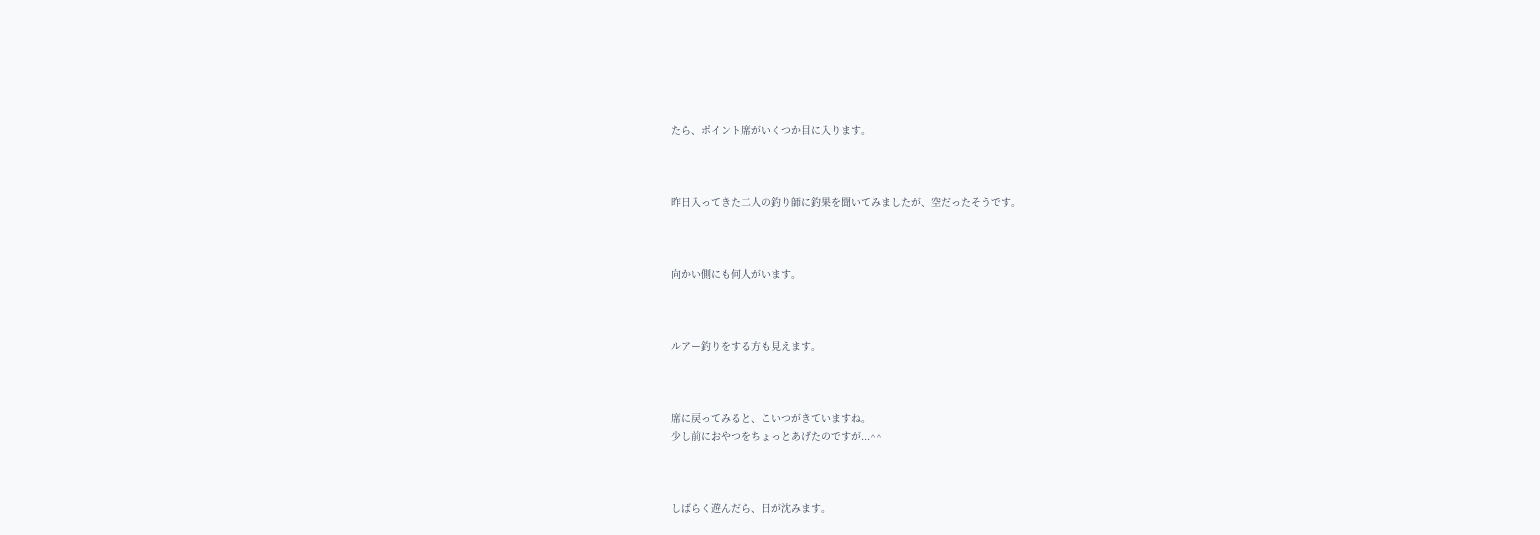たら、ポイント席がいくつか目に入ります。



昨日入ってきた二人の釣り師に釣果を聞いてみましたが、空だったそうです。



向かい側にも何人がいます。



ルアー釣りをする方も見えます。



席に戻ってみると、こいつがきていますね。
少し前におやつをちょっとあげたのですが...^^



しばらく遊んだら、日が沈みます。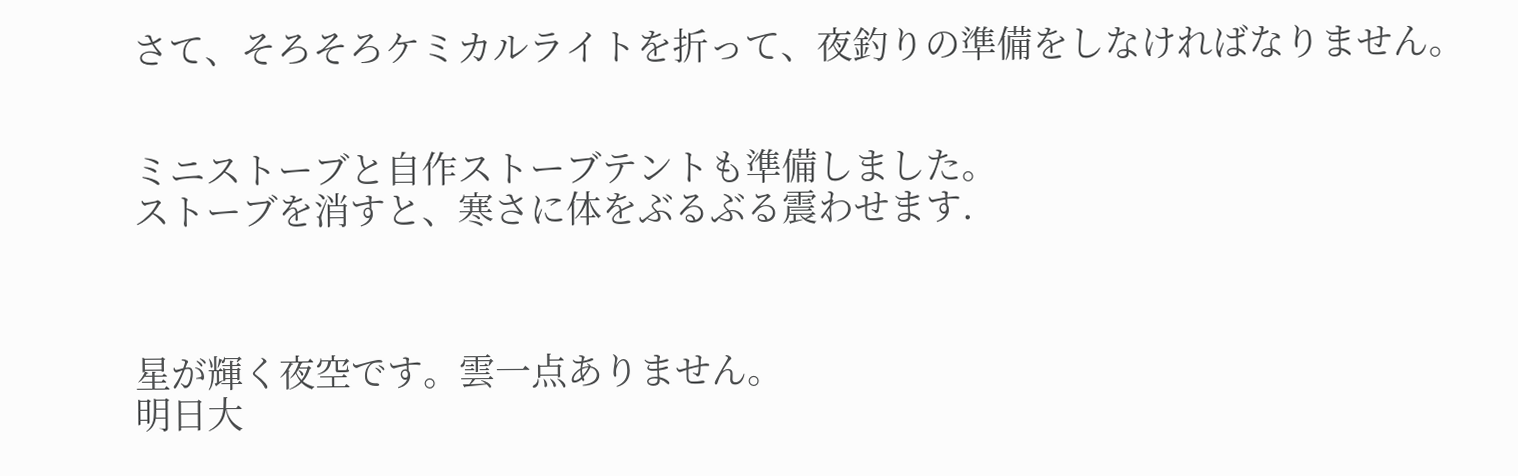さて、そろそろケミカルライトを折って、夜釣りの準備をしなければなりません。


ミニストーブと自作ストーブテントも準備しました。
ストーブを消すと、寒さに体をぶるぶる震わせます.



星が輝く夜空です。雲一点ありません。
明日大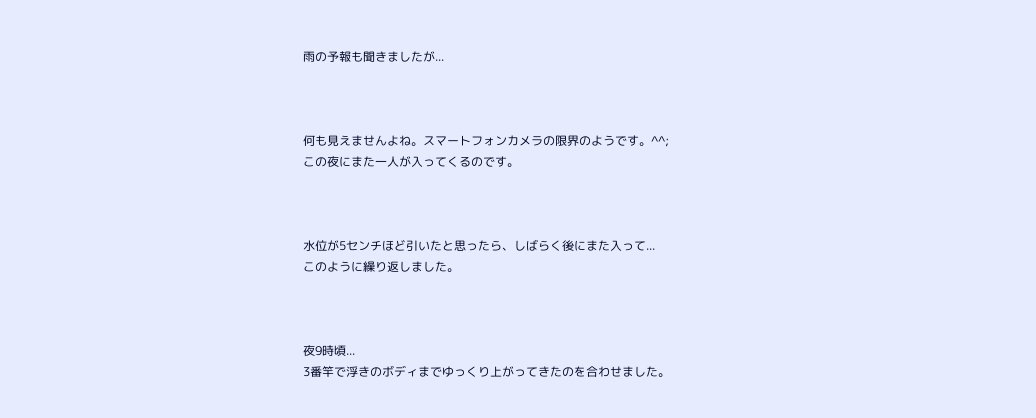雨の予報も聞きましたが...



何も見えませんよね。スマートフォンカメラの限界のようです。^^;
この夜にまた一人が入ってくるのです。



水位が5センチほど引いたと思ったら、しばらく後にまた入って...
このように繰り返しました。



夜9時頃...
3番竿で浮きのボディまでゆっくり上がってきたのを合わせました。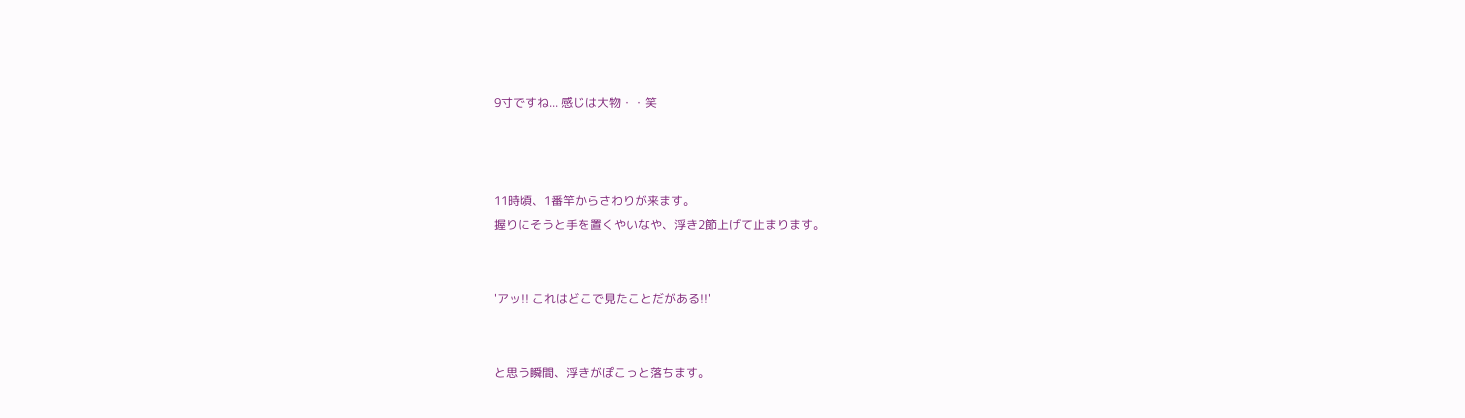9寸ですね... 感じは大物・・笑



11時頃、1番竿からさわりが来ます。
握りにそうと手を置くやいなや、浮き2節上げて止まります。


'アッ!! これはどこで見たことだがある!!'


と思う瞬間、浮きがぽこっと落ちます。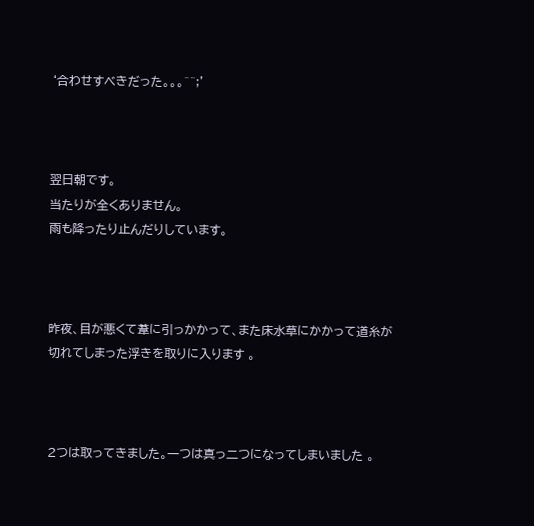‘合わせすべきだった。。。^^;’



翌日朝です。
当たりが全くありません。
雨も降ったり止んだりしています。



昨夜、目が悪くて葦に引っかかって、また床水草にかかって道糸が切れてしまった浮きを取りに入ります 。



2つは取ってきました。一つは真っ二つになってしまいました 。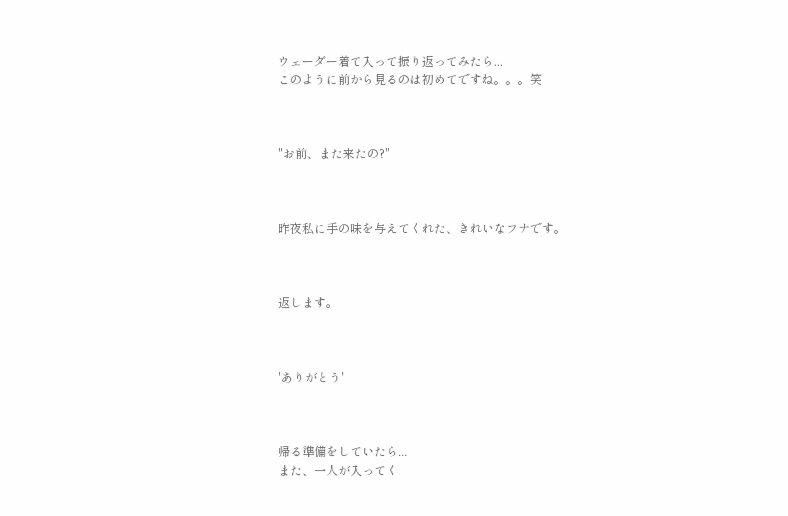ウェーダー着て入って振り返ってみたら...
このように前から見るのは初めてですね。。。笑



"お前、また来たの?"



昨夜私に手の味を与えてくれた、きれいなフナです。



返します。



'ありがとう'



帰る準備をしていたら...
また、一人が入ってく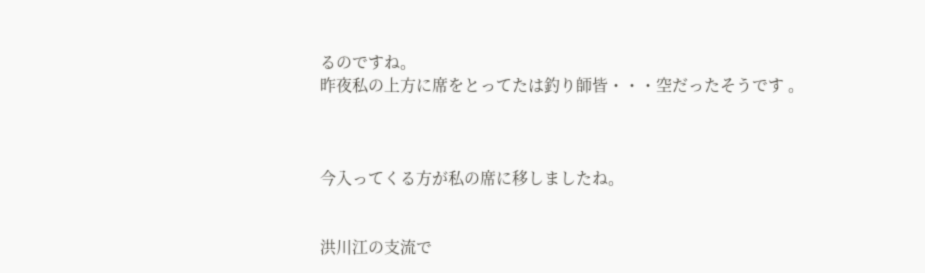るのですね。
昨夜私の上方に席をとってたは釣り師皆・・・空だったそうです 。



今入ってくる方が私の席に移しましたね。


洪川江の支流で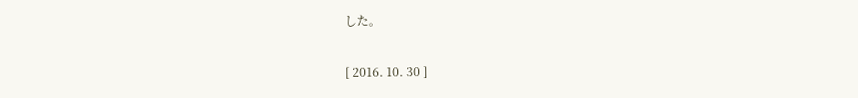した。

[ 2016. 10. 30 ]